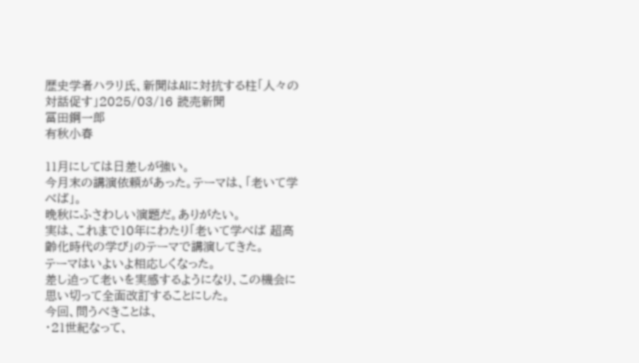歴史学者ハラリ氏、新聞はAIに対抗する柱「人々の対話促す」2025/03/16 読売新聞
冨田鋼一郎
有秋小春

11月にしては日差しが強い。
今月末の講演依頼があった。テーマは、「老いて学べば」。
晩秋にふさわしい演題だ。ありがたい。
実は、これまで10年にわたり「老いて学べば 超高齢化時代の学び」のテーマで講演してきた。
テーマはいよいよ相応しくなった。
差し迫って老いを実感するようになり、この機会に思い切って全面改訂することにした。
今回、問うべきことは、
・21世紀なって、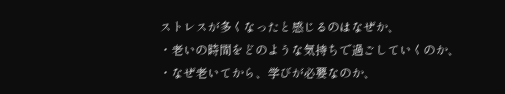ストレスが多くなったと感じるのはなぜか、
・老いの時間をどのような気持ちで過ごしていくのか、
・なぜ老いてから、学びが必要なのか、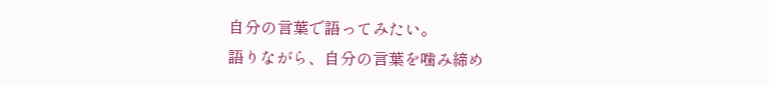自分の言葉で語ってみたい。
語りながら、自分の言葉を噛み締め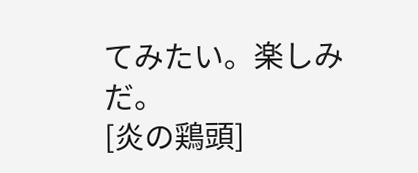てみたい。楽しみだ。
[炎の鶏頭]